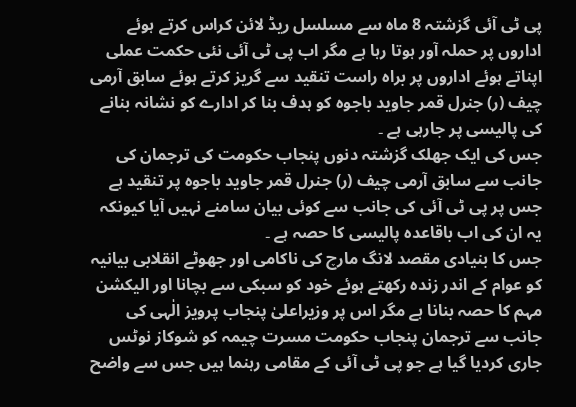پی ٹی آئی گزشتہ 8 ماہ سے مسلسل ریڈ لائن کراس کرتے ہوئے اداروں پر حملہ آور ہوتا رہا ہے مگر اب پی ٹی آئی نئی حکمت عملی اپناتے ہوئے اداروں پر براہ راست تنقید سے گریز کرتے ہوئے سابق آرمی چیف (ر) جنرل قمر جاوید باجوہ کو ہدف بنا کر ادارے کو نشانہ بنانے کی پالیسی پر جارہی ہے ۔
جس کی ایک جھلک گزشتہ دنوں پنجاب حکومت کی ترجمان کی جانب سے سابق آرمی چیف (ر) جنرل قمر جاوید باجوہ پر تنقید ہے جس پر پی ٹی آئی کی جانب سے کوئی بیان سامنے نہیں آیا کیونکہ یہ ان کی اب باقاعدہ پالیسی کا حصہ ہے ۔
جس کا بنیادی مقصد لانگ مارچ کی ناکامی اور جھوٹے انقلابی بیانیہ کو عوام کے اندر زندہ رکھتے ہوئے خود کو سبکی سے بچانا اور الیکشن مہم کا حصہ بنانا ہے مگر اس پر وزیراعلیٰ پنجاب پرویز الٰہی کی جانب سے ترجمان پنجاب حکومت مسرت چیمہ کو شوکاز نوٹس جاری کردیا گیا ہے جو پی ٹی آئی کے مقامی رہنما ہیں جس سے واضح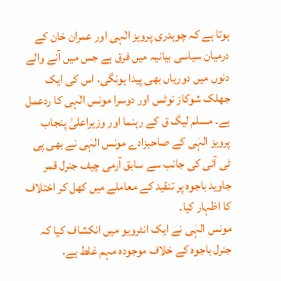ہوتا ہے کہ چوہدری پرویز الٰہی اور عمران خان کے درمیان سیاسی بیانیہ میں فرق ہے جس میں آنے والے دنوں میں دوریاں بھی پیدا ہونگی، اس کی ایک جھلک شوکاز نوٹس اور دوسرا مونس الٰہی کا ردعمل ہے۔ مسلم لیگ ق کے رہنما اور وزیراعلیٰ پنجاب پرویز الہٰی کے صاحبزادے مونس الہٰی نے بھی پی ٹی آئی کی جانب سے سابق آرمی چیف جنرل قمر جاوید باجوہ پر تنقید کے معاملے میں کھل کر اختلاف کا اظہار کیا۔
مونس الہٰی نے ایک انٹرویو میں انکشاف کیا کہ جنرل باجوہ کے خلاف موجودہ مہم غلط ہے،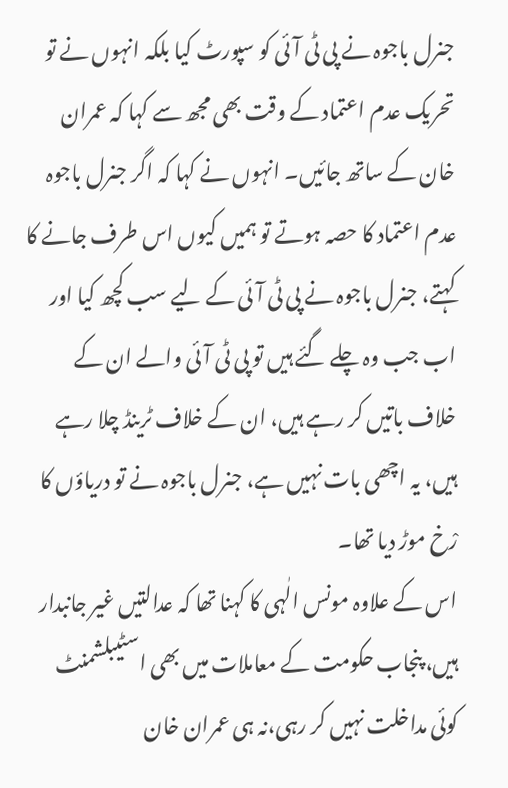جنرل باجوہ نے پی ٹی آئی کو سپورٹ کیا بلکہ انہوں نے تو تحریک عدم اعتماد کے وقت بھی مجھ سے کہا کہ عمران خان کے ساتھ جائیں۔ انہوں نے کہا کہ اگر جنرل باجوہ عدم اعتماد کا حصہ ہوتے تو ہمیں کیوں اس طرف جانے کا کہتے، جنرل باجوہ نے پی ٹی آئی کے لیے سب کچھ کیا اور اب جب وہ چلے گئے ہیں تو پی ٹی آئی والے ان کے خلاف باتیں کر رہے ہیں، ان کے خلاف ٹرینڈ چلا رہے ہیں، یہ اچھی بات نہیں ہے، جنرل باجوہ نے تو دریاؤں کا رْخ موڑ دیا تھا۔
اس کے علاوہ مونس الٰہی کا کہنا تھا کہ عدالتیں غیر جانبدار ہیں، پنجاب حکومت کے معاملات میں بھی اسٹیبلشمنٹ کوئی مداخلت نہیں کر رہی،نہ ہی عمران خان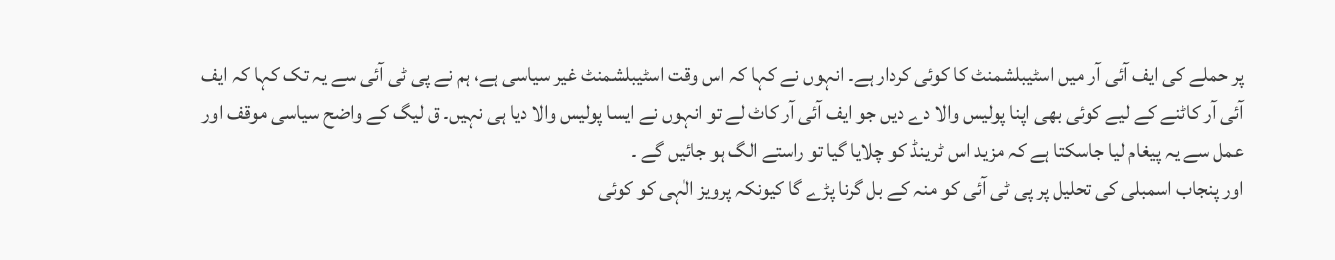پر حملے کی ایف آئی آر میں اسٹیبلشمنٹ کا کوئی کردار ہے۔ انہوں نے کہا کہ اس وقت اسٹیبلشمنٹ غیر سیاسی ہے، ہم نے پی ٹی آئی سے یہ تک کہا کہ ایف آئی آر کاٹنے کے لیے کوئی بھی اپنا پولیس والا دے دیں جو ایف آئی آر کاٹ لے تو انہوں نے ایسا پولیس والا دیا ہی نہیں۔ ق لیگ کے واضح سیاسی موقف اور عمل سے یہ پیغام لیا جاسکتا ہے کہ مزید اس ٹرینڈ کو چلایا گیا تو راستے الگ ہو جائیں گے ۔
اور پنجاب اسمبلی کی تحلیل پر پی ٹی آئی کو منہ کے بل گرنا پڑے گا کیونکہ پرویز الٰہی کو کوئی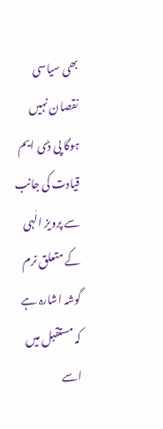بھی سیاسی نقصان نہیں ہوگا پی ڈی ایم قیادت کی جانب سے پرویز الٰہی کے متعلق نرم گوشہ اشارہ ہے کہ مستقبل میں اسے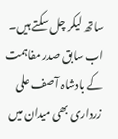ساتھ لیکر چل سکتے ہیں۔ اب سابق صدر مفاہمت کے بادشاہ آصف علی زرداری بھی میدان میں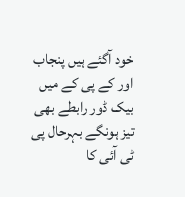خود آگئے ہیں پنجاب اور کے پی کے میں بیک ڈور رابطے بھی تیز ہونگے بہرحال پی ٹی آئی کا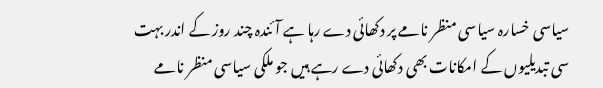سیاسی خسارہ سیاسی منظر نامے پر دکھائی دے رہا ہے آئندہ چند روز کے اندر بہت سی تبدیلیوں کے امکانات بھی دکھائی دے رہے ہیں جو ملکی سیاسی منظر نامے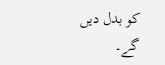کو بدل دیں گے۔